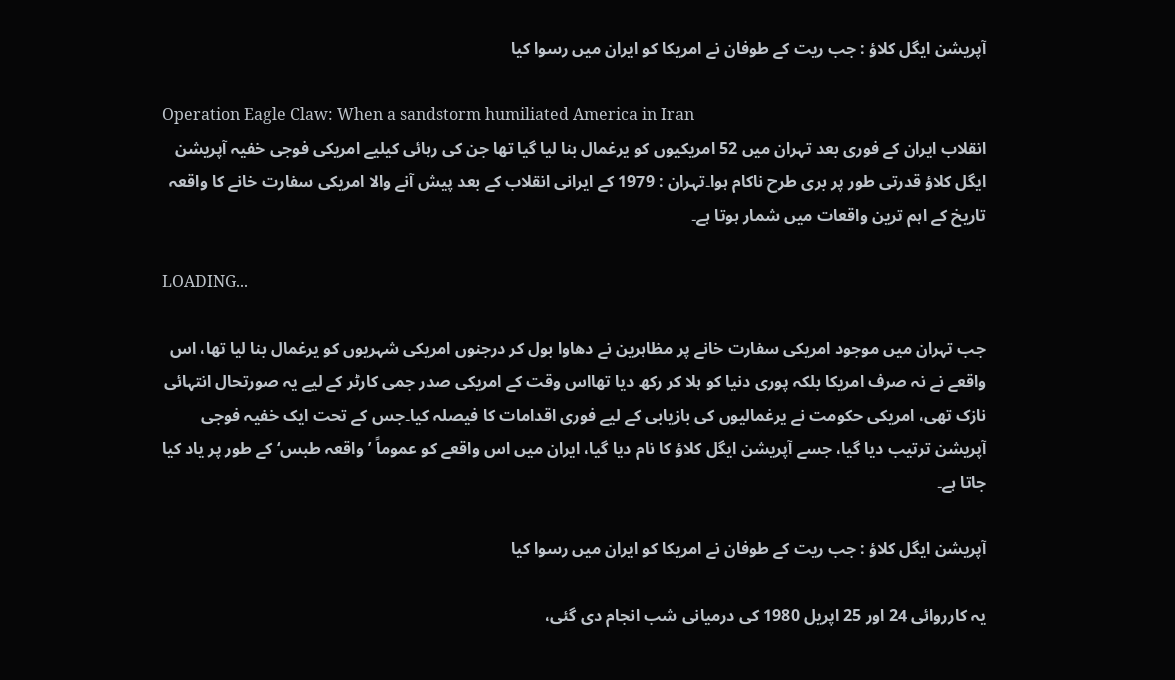آپریشن ایگل کلاؤ : جب ریت کے طوفان نے امریکا کو ایران میں رسوا کیا

Operation Eagle Claw: When a sandstorm humiliated America in Iran
انقلاب ایران کے فوری بعد تہران میں 52 امریکیوں کو یرغمال بنا لیا گیا تھا جن کی رہائی کیلیے امریکی فوجی خفیہ آپریشن ایگل کلاؤ قدرتی طور پر بری طرح ناکام ہوا۔تہران : 1979 کے ایرانی انقلاب کے بعد پیش آنے والا امریکی سفارت خانے کا واقعہ تاریخ کے اہم ترین واقعات میں شمار ہوتا ہے۔

LOADING...

جب تہران میں موجود امریکی سفارت خانے پر مظاہرین نے دھاوا بول کر درجنوں امریکی شہریوں کو یرغمال بنا لیا تھا، اس واقعے نے نہ صرف امریکا بلکہ پوری دنیا کو ہلا کر رکھ دیا تھااس وقت کے امریکی صدر جمی کارٹر کے لیے یہ صورتحال انتہائی نازک تھی، امریکی حکومت نے یرغمالیوں کی بازیابی کے لیے فوری اقدامات کا فیصلہ کیا۔جس کے تحت ایک خفیہ فوجی آپریشن ترتیب دیا گیا، جسے آپریشن ایگل کلاؤ کا نام دیا گیا، ایران میں اس واقعے کو عموماً ’واقعہ طبس‘ کے طور پر یاد کیا جاتا ہے۔

آپریشن ایگل کلاؤ : جب ریت کے طوفان نے امریکا کو ایران میں رسوا کیا

یہ کارروائی 24 اور 25 اپریل 1980 کی درمیانی شب انجام دی گئی،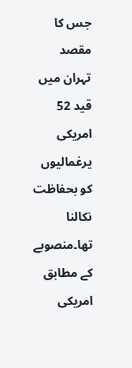جس کا مقصد تہران میں قید 52 امریکی یرغمالیوں کو بحفاظت نکالنا تھا۔منصوبے کے مطابق امریکی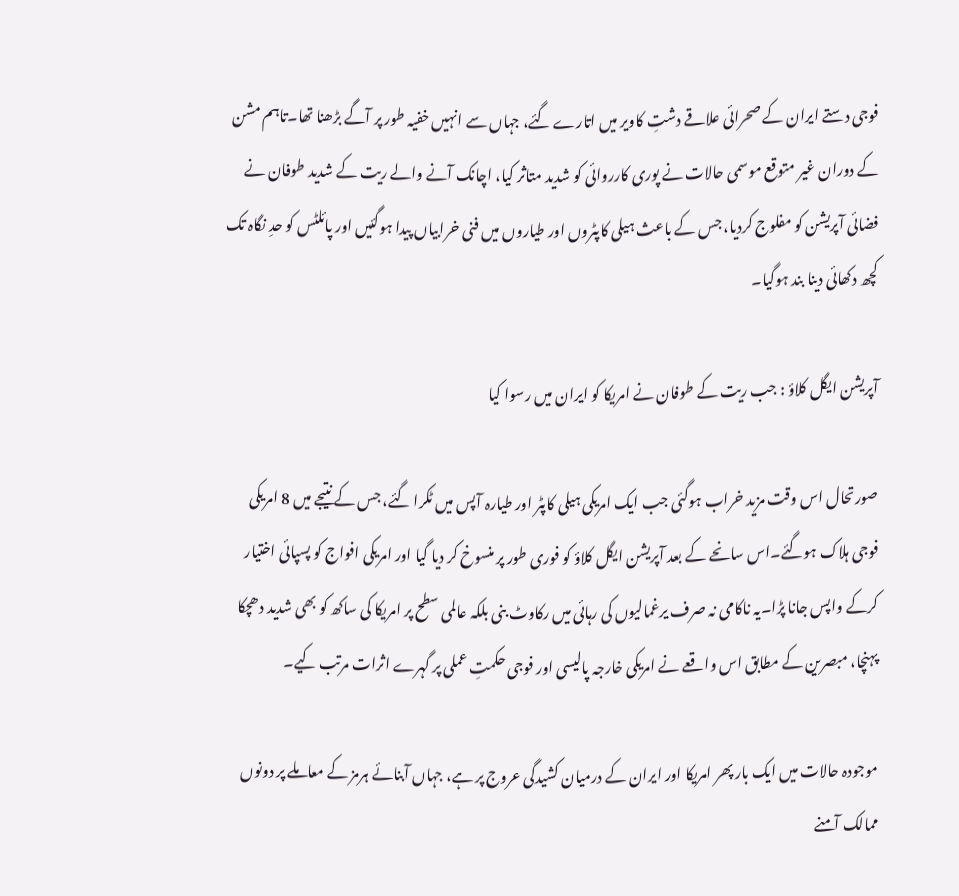فوجی دستے ایران کے صحرائی علاقے دشتِ کاویر میں اتارے گئے، جہاں سے انہیں خفیہ طور پر آگے بڑھنا تھا۔تاہم مشن کے دوران غیر متوقع موسمی حالات نے پوری کارروائی کو شدید متاثر کیا، اچانک آنے والے ریت کے شدید طوفان نے فضائی آپریشن کو مفلوج کردیا، جس کے باعث ہیلی کاپٹروں اور طیاروں میں فنی خرابیاں پیدا ہوگئیں اور پائلٹس کو حدِ نگاہ تک کچھ دکھائی دینا بند ہوگیا۔

آپریشن ایگل کلاؤ : جب ریت کے طوفان نے امریکا کو ایران میں رسوا کیا

صورتحال اس وقت مزید خراب ہوگئی جب ایک امریکی ہیلی کاپٹر اور طیارہ آپس میں ٹکرا گئے، جس کے نتیجے میں 8 امریکی فوجی ہلاک ہوگئے۔اس سانحے کے بعد آپریشن ایگل کلاؤ کو فوری طور پر منسوخ کر دیا گیا اور امریکی افواج کو پسپائی اختیار کرکے واپس جانا پڑا۔یہ ناکامی نہ صرف یرغمالیوں کی رہائی میں رکاوٹ بنی بلکہ عالمی سطح پر امریکا کی ساکھ کو بھی شدید دھچکا پہنچا، مبصرین کے مطابق اس واقعے نے امریکی خارجہ پالیسی اور فوجی حکمتِ عملی پر گہرے اثرات مرتب کیے۔

موجودہ حالات میں ایک بار پھر امریکا اور ایران کے درمیان کشیدگی عروج پر ہے، جہاں آبنائے ہرمز کے معاملے پر دونوں ممالک آمنے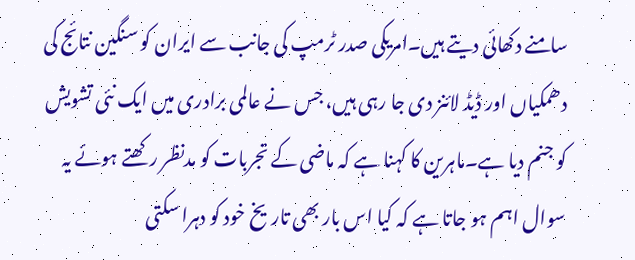سامنے دکھائی دیتے ہیں۔امریکی صدر ٹرمپ کی جانب سے ایران کو سنگین نتائج کی دھمکیاں اور ڈیڈ لائنز دی جا رہی ہیں، جس نے عالمی برادری میں ایک نئی تشویش کو جنم دیا ہے۔ماہرین کا کہنا ہے کہ ماضی کے تجربات کو مدنظر رکھتے ہوئے یہ سوال اہم ہو جاتا ہے کہ کیا اس بار بھی تاریخ خود کو دہرا سکتی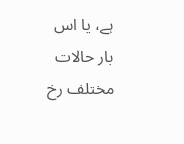ہے، یا اس بار حالات مختلف رخ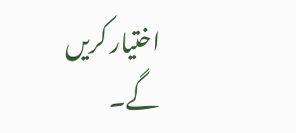اختیار کریں گے۔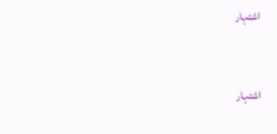اشتہار


اشتہار